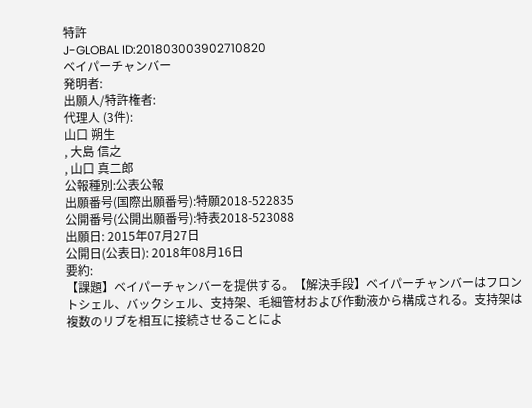特許
J-GLOBAL ID:201803003902710820
ベイパーチャンバー
発明者:
出願人/特許権者:
代理人 (3件):
山口 朔生
, 大島 信之
, 山口 真二郎
公報種別:公表公報
出願番号(国際出願番号):特願2018-522835
公開番号(公開出願番号):特表2018-523088
出願日: 2015年07月27日
公開日(公表日): 2018年08月16日
要約:
【課題】ベイパーチャンバーを提供する。【解決手段】ベイパーチャンバーはフロントシェル、バックシェル、支持架、毛細管材および作動液から構成される。支持架は複数のリブを相互に接続させることによ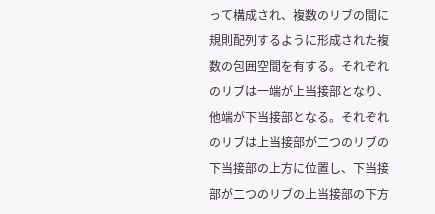って構成され、複数のリブの間に規則配列するように形成された複数の包囲空間を有する。それぞれのリブは一端が上当接部となり、他端が下当接部となる。それぞれのリブは上当接部が二つのリブの下当接部の上方に位置し、下当接部が二つのリブの上当接部の下方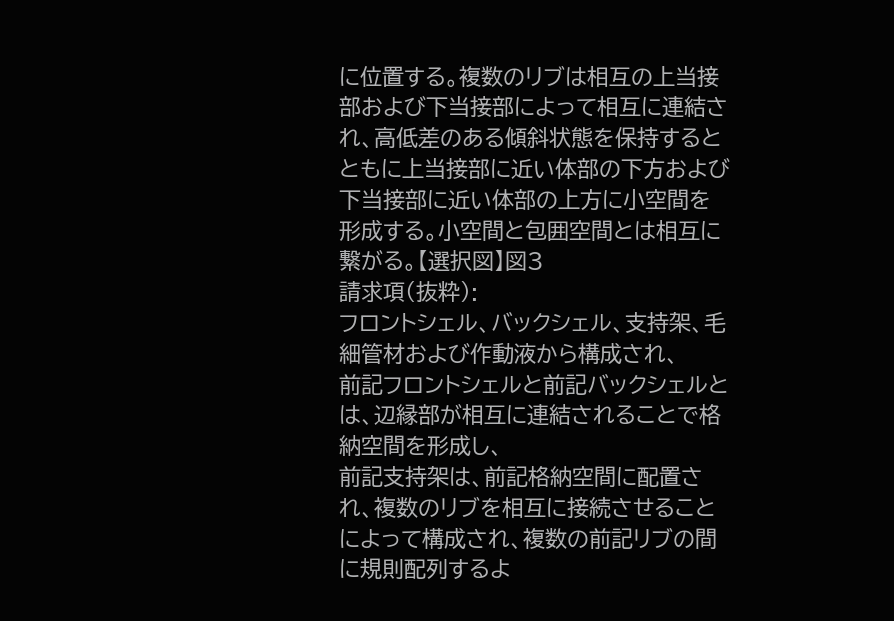に位置する。複数のリブは相互の上当接部および下当接部によって相互に連結され、高低差のある傾斜状態を保持するとともに上当接部に近い体部の下方および下当接部に近い体部の上方に小空間を形成する。小空間と包囲空間とは相互に繋がる。【選択図】図3
請求項(抜粋):
フロントシェル、バックシェル、支持架、毛細管材および作動液から構成され、
前記フロントシェルと前記バックシェルとは、辺縁部が相互に連結されることで格納空間を形成し、
前記支持架は、前記格納空間に配置され、複数のリブを相互に接続させることによって構成され、複数の前記リブの間に規則配列するよ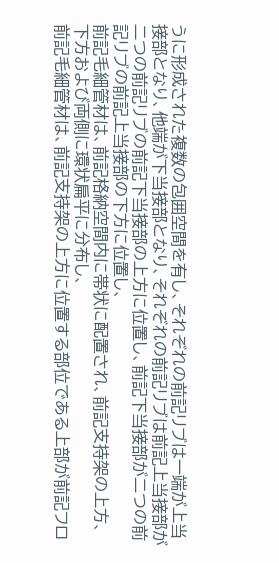うに形成された複数の包囲空間を有し、それぞれの前記リブは一端が上当接部となり、他端が下当接部となり、それぞれの前記リブは前記上当接部が二つの前記リブの前記下当接部の上方に位置し、前記下当接部が二つの前記リブの前記上当接部の下方に位置し、
前記毛細管材は、前記格納空間内に帯状に配置され、前記支持架の上方、下方および両側に環状扁平に分布し、
前記毛細管材は、前記支持架の上方に位置する部位である上部が前記フロ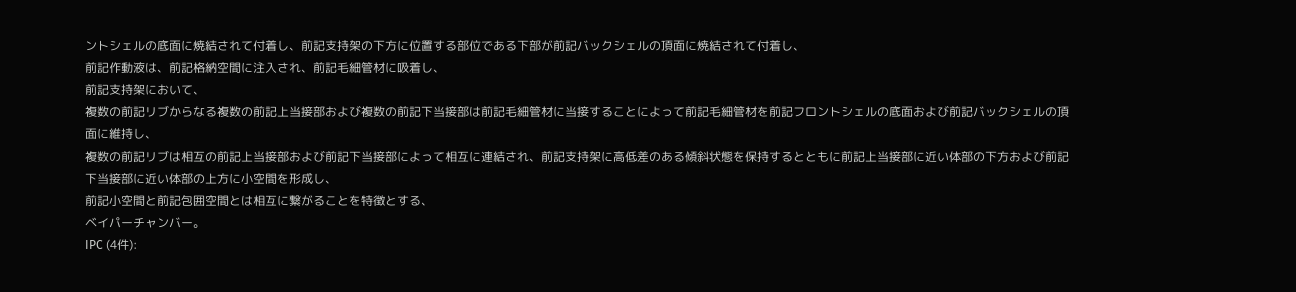ントシェルの底面に焼結されて付着し、前記支持架の下方に位置する部位である下部が前記バックシェルの頂面に焼結されて付着し、
前記作動液は、前記格納空間に注入され、前記毛細管材に吸着し、
前記支持架において、
複数の前記リブからなる複数の前記上当接部および複数の前記下当接部は前記毛細管材に当接することによって前記毛細管材を前記フロントシェルの底面および前記バックシェルの頂面に維持し、
複数の前記リブは相互の前記上当接部および前記下当接部によって相互に連結され、前記支持架に高低差のある傾斜状態を保持するとともに前記上当接部に近い体部の下方および前記下当接部に近い体部の上方に小空間を形成し、
前記小空間と前記包囲空間とは相互に繋がることを特徴とする、
ベイパーチャンバー。
IPC (4件):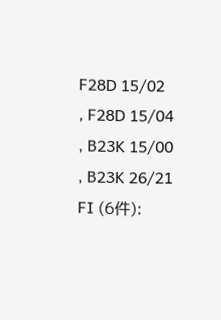F28D 15/02
, F28D 15/04
, B23K 15/00
, B23K 26/21
FI (6件):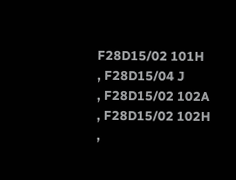F28D15/02 101H
, F28D15/04 J
, F28D15/02 102A
, F28D15/02 102H
,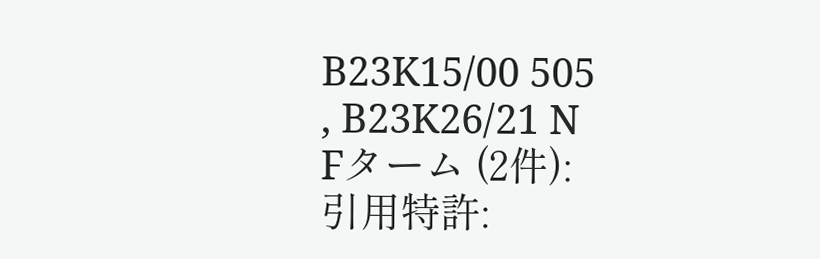B23K15/00 505
, B23K26/21 N
Fターム (2件):
引用特許: